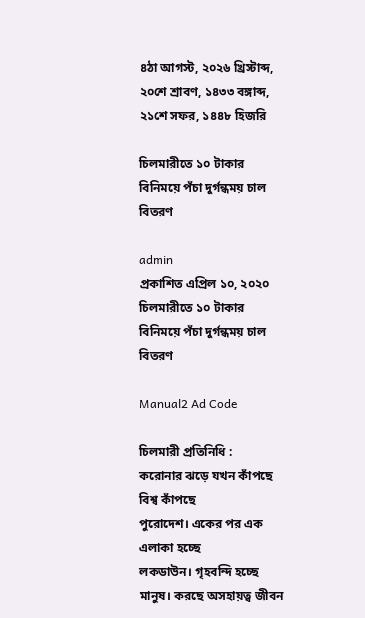৪ঠা আগস্ট, ২০২৬ খ্রিস্টাব্দ, ২০শে শ্রাবণ, ১৪৩৩ বঙ্গাব্দ, ২১শে সফর, ১৪৪৮ হিজরি

চিলমারীতে ১০ টাকার বিনিময়ে পঁচা দুর্গন্ধময় চাল বিতরণ

admin
প্রকাশিত এপ্রিল ১০, ২০২০
চিলমারীতে ১০ টাকার বিনিময়ে পঁচা দুর্গন্ধময় চাল বিতরণ

Manual2 Ad Code

চিলমারী প্রতিনিধি :
করোনার ঝড়ে যখন কাঁপছে বিশ্ব কাঁপছে
পুরোদেশ। একের পর এক এলাকা হচ্ছে
লকডাউন। গৃহবন্দি হচ্ছে মানুষ। করছে অসহায়ত্ব জীবন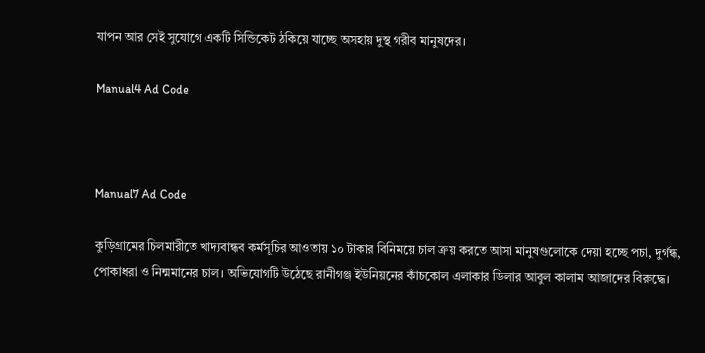যাপন আর সেই সুযোগে একটি সিন্ডিকেট ঠকিয়ে যাচ্ছে অসহায় দুস্থ গরীব মানুষদের।

Manual4 Ad Code



Manual7 Ad Code

কুড়িগ্রামের চিলমারীতে খাদ্যবান্ধব কর্মসূচির আওতায় ১০ টাকার বিনিময়ে চাল ক্রয় করতে আসা মানুষগুলোকে দেয়া হচ্ছে পচা, দুর্গন্ধ, পোকাধরা ও নিন্মমানের চাল। অভিযোগটি উঠেছে রানীগঞ্জ ইউনিয়নের কাঁচকোল এলাকার ডিলার আবুল কালাম আজাদের বিরুদ্ধে।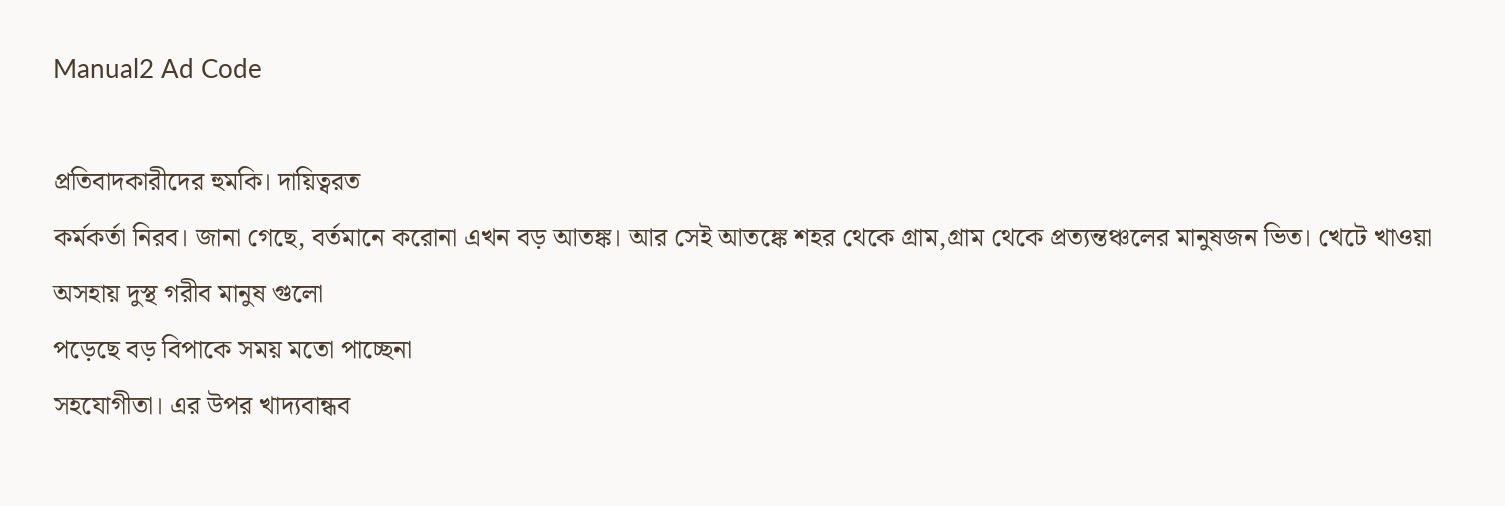Manual2 Ad Code

প্রতিবাদকারীদের হুমকি। দায়িত্বরত
কর্মকর্তা নিরব। জানা গেছে, বর্তমানে করোনা এখন বড় আতঙ্ক। আর সেই আতঙ্কে শহর থেকে গ্রাম,গ্রাম থেকে প্রত্যন্তঞ্চলের মানুষজন ভিত। খেটে খাওয়া অসহায় দুস্থ গরীব মানুষ গুলো
পড়েছে বড় বিপাকে সময় মতো পাচ্ছেনা
সহযোগীতা। এর উপর খাদ্যবান্ধব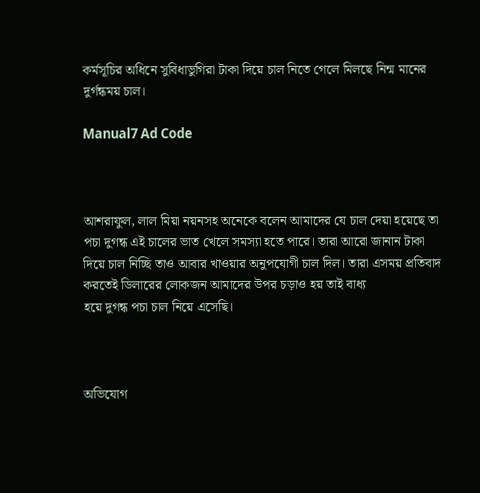কর্মসূচির অধিনে সুবিধাভুগিরা টাকা দিয়ে চাল নিতে গেলে মিলছে নিন্ম মানের দুর্গন্ধময় চাল।

Manual7 Ad Code



আশরাফুল, লাল মিয়া নয়নসহ অনেকে বলেন আমাদের যে চাল দেয়া হয়েছে তা পচা দুগন্ধ এই চালের ভাত খেলে সমস্যা হতে পারে। তারা আরো জানান টাকা দিয়ে চাল নিচ্ছি তাও আবার খাওয়ার অনুপযোগী চাল দিল। তারা এসময় প্রতিবাদ করতেই ডিলারের লোকজন আমাদের উপর চড়াও হয় তাই বাধ্য
হয়ে দুগন্ধ পচা চাল নিয়ে এসেছি।



অভিযোগ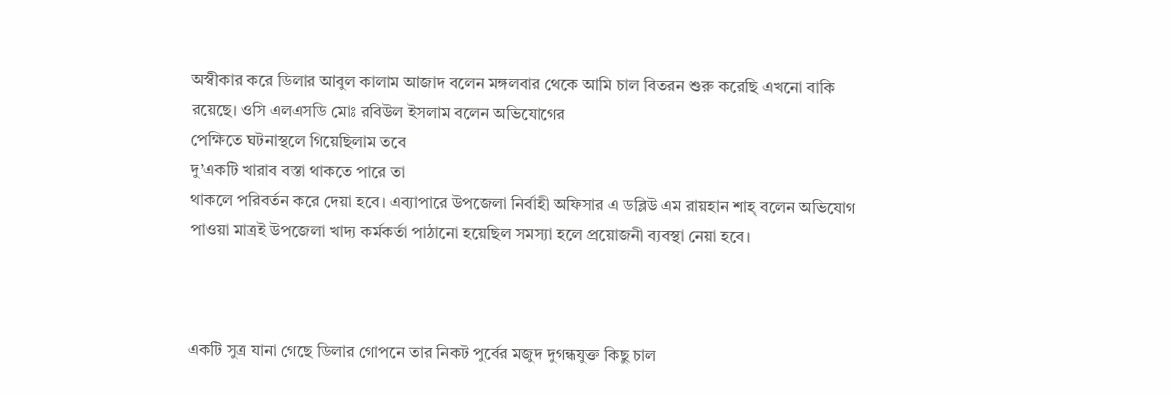অস্বীকার করে ডিলার আবুল কালাম আজাদ বলেন মঙ্গলবার থেকে আমি চাল বিতরন শুরু করেছি এখনো বাকি রয়েছে। ওসি এলএসডি মোঃ রবিউল ইসলাম বলেন অভিযোগের
পেক্ষিতে ঘটনাস্থলে গিয়েছিলাম তবে
দু’একটি খারাব বস্তা থাকতে পারে তা
থাকলে পরিবর্তন করে দেয়া হবে। এব্যাপারে উপজেলা নির্বাহী অফিসার এ ডব্লিউ এম রায়হান শাহ্ বলেন অভিযোগ পাওয়া মাত্রই উপজেলা খাদ্য কর্মকর্তা পাঠানো হয়েছিল সমস্যা হলে প্রয়োজনী ব্যবস্থা নেয়া হবে।



একটি সুত্র যানা গেছে ডিলার গোপনে তার নিকট পুর্বের মজুদ দুগন্ধযুক্ত কিছু চাল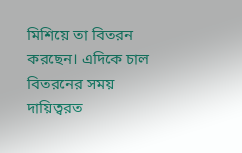মিশিয়ে তা বিতরন করছেন। এদিকে চাল বিতরনের সময় দায়িত্বরত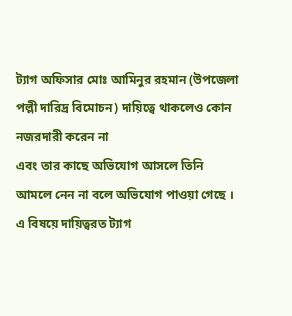ট্যাগ অফিসার মোঃ আমিনুর রহমান (উপজেলা পল্লী দারিদ্র বিমোচন) দায়িত্বে থাকলেও কোন নজরদারী করেন না
এবং তার কাছে অভিযোগ আসলে তিনি
আমলে নেন না বলে অভিযোগ পাওয়া গেছে ।
এ বিষয়ে দায়িত্বরত ট্যাগ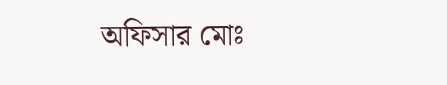অফিসার মোঃ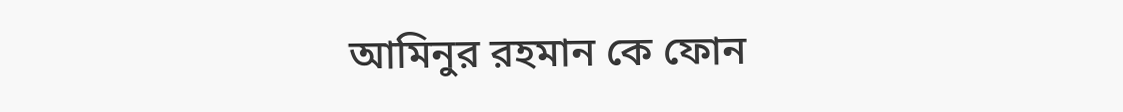আমিনুর রহমান কে ফোন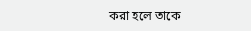করা হলে তাকে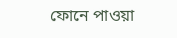ফোনে পাওয়া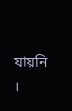যায়নি ।